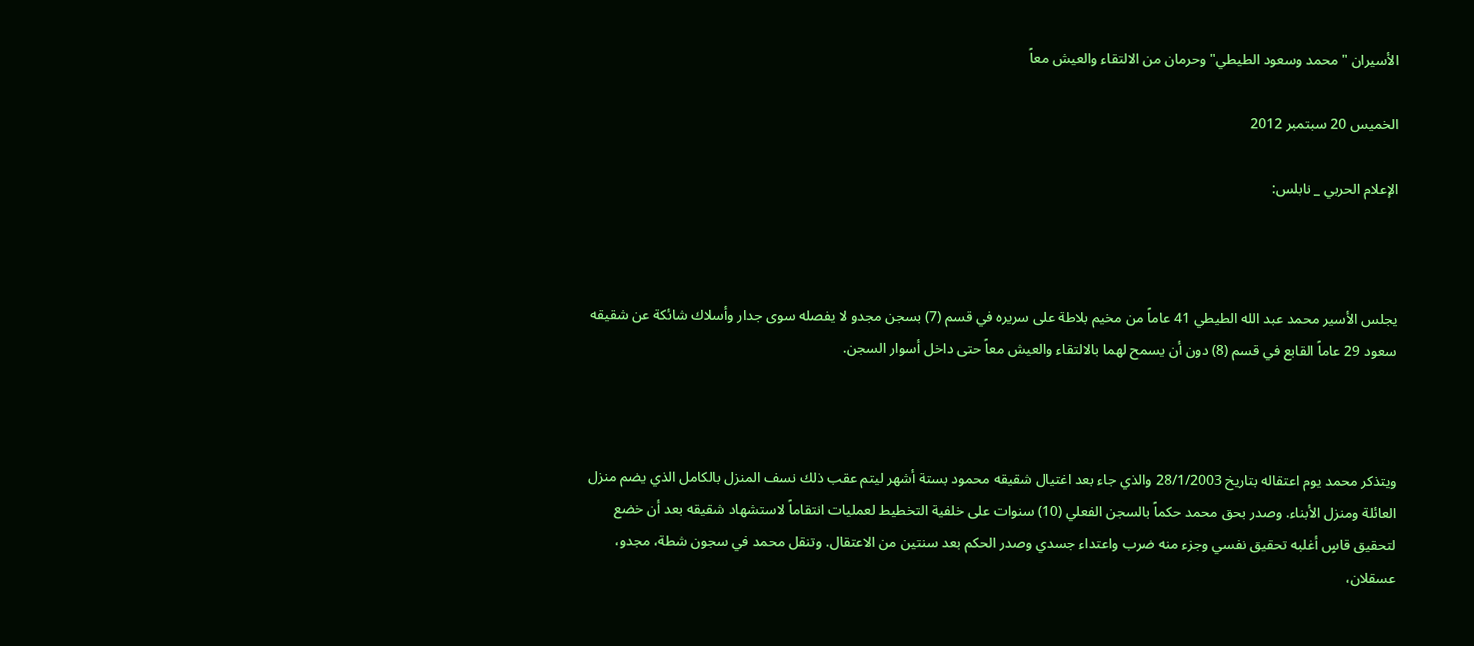الأسيران "محمد وسعود الطيطي" وحرمان من الالتقاء والعيش معاً

الخميس 20 سبتمبر 2012

الإعلام الحربي _ نابلس:



يجلس الأسير محمد عبد الله الطيطي 41 عاماً من مخيم بلاطة على سريره في قسم (7) بسجن مجدو لا يفصله سوى جدار وأسلاك شائكة عن شقيقه سعود 29 عاماً القابع في قسم (8) دون أن يسمح لهما بالالتقاء والعيش معاً حتى داخل أسوار السجن.



ويتذكر محمد يوم اعتقاله بتاريخ 28/1/2003 والذي جاء بعد اغتيال شقيقه محمود بستة أشهر ليتم عقب ذلك نسف المنزل بالكامل الذي يضم منزل العائلة ومنزل الأبناء. وصدر بحق محمد حكماً بالسجن الفعلي (10) سنوات على خلفية التخطيط لعمليات انتقاماً لاستشهاد شقيقه بعد أن خضع لتحقيق قاسٍ أغلبه تحقيق نفسي وجزء منه ضرب واعتداء جسدي وصدر الحكم بعد سنتين من الاعتقال. وتنقل محمد في سجون شطة، مجدو، عسقلان،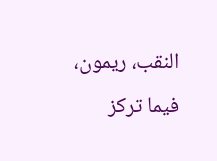النقب، ريمون، فيما تركز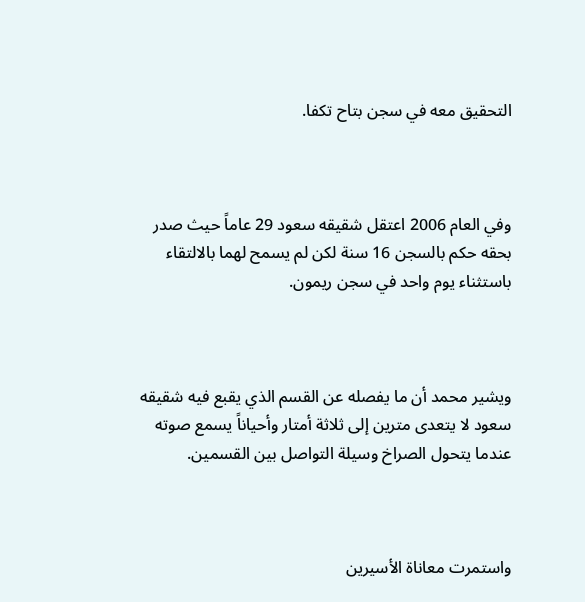التحقيق معه في سجن بتاح تكفا.



وفي العام 2006 اعتقل شقيقه سعود 29 عاماً حيث صدر بحقه حكم بالسجن 16 سنة لكن لم يسمح لهما بالالتقاء باستثناء يوم واحد في سجن ريمون.



ويشير محمد أن ما يفصله عن القسم الذي يقبع فيه شقيقه سعود لا يتعدى مترين إلى ثلاثة أمتار وأحياناً يسمع صوته عندما يتحول الصراخ وسيلة التواصل بين القسمين.



واستمرت معاناة الأسيرين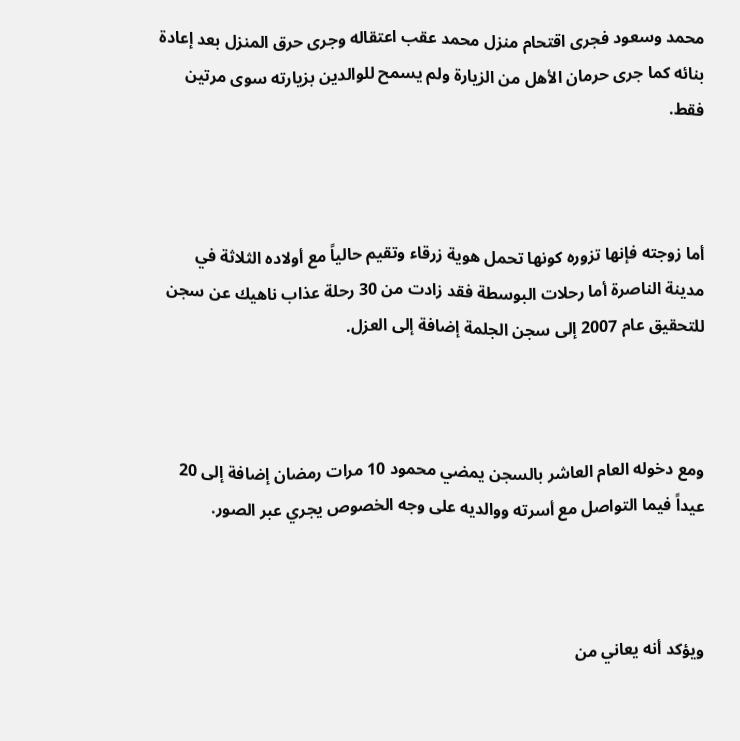محمد وسعود فجرى اقتحام منزل محمد عقب اعتقاله وجرى حرق المنزل بعد إعادة بنائه كما جرى حرمان الأهل من الزيارة ولم يسمح للوالدين بزيارته سوى مرتين فقط.



أما زوجته فإنها تزوره كونها تحمل هوية زرقاء وتقيم حالياً مع أولاده الثلاثة في مدينة الناصرة أما رحلات البوسطة فقد زادت من 30 رحلة عذاب ناهيك عن سجن للتحقيق عام 2007 إلى سجن الجلمة إضافة إلى العزل.



ومع دخوله العام العاشر بالسجن يمضي محمود 10 مرات رمضان إضافة إلى 20 عيداً فيما التواصل مع أسرته ووالديه على وجه الخصوص يجري عبر الصور.



ويؤكد أنه يعاني من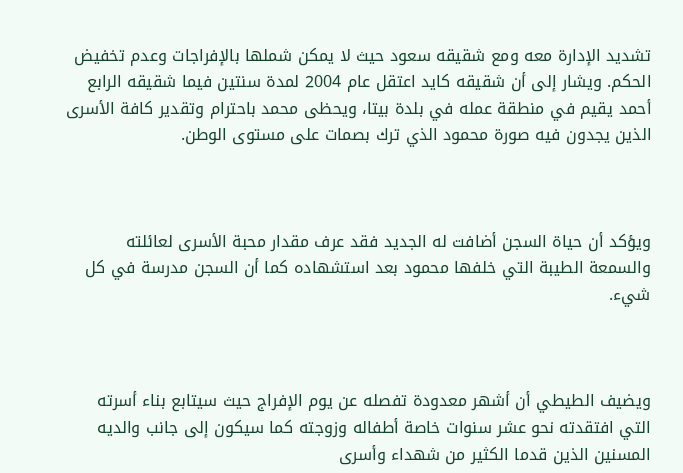تشديد الإدارة معه ومع شقيقه سعود حيث لا يمكن شملها بالإفراجات وعدم تخفيض الحكم. ويشار إلى أن شقيقه كايد اعتقل عام 2004 لمدة سنتين فيما شقيقه الرابع أحمد يقيم في منطقة عمله في بلدة بيتا، ويحظى محمد باحترام وتقدير كافة الأسرى الذين يجدون فيه صورة محمود الذي ترك بصمات على مستوى الوطن.



ويؤكد أن حياة السجن أضافت له الجديد فقد عرف مقدار محبة الأسرى لعائلته والسمعة الطيبة التي خلفها محمود بعد استشهاده كما أن السجن مدرسة في كل شيء.



ويضيف الطيطي أن أشهر معدودة تفصله عن يوم الإفراج حيث سيتابع بناء أسرته التي افتقدته نحو عشر سنوات خاصة أطفاله وزوجته كما سيكون إلى جانب والديه المسنين الذين قدما الكثير من شهداء وأسرى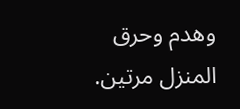وهدم وحرق المنزل مرتين.